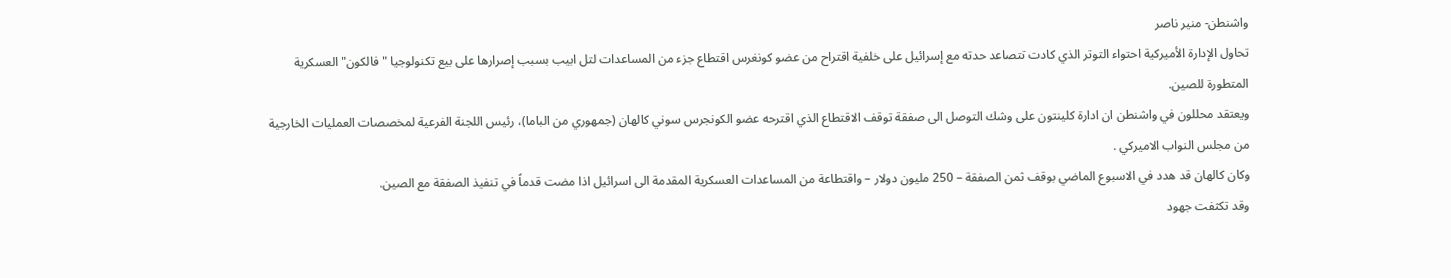واشنطن- منير ناصر
تحاول الإدارة الأميركية احتواء التوتر الذي كادت تتصاعد حدته مع إسرائيل على خلفية اقتراح من عضو كونغرس اقتطاع جزء من المساعدات لتل ابيب بسبب إصرارها على بيع تكنولوجيا "فالكون" العسكرية المتطورة للصين.
ويعتقد محللون في واشنطن ان ادارة كلينتون على وشك التوصل الى صفقة توقف الاقتطاع الذي اقترحه عضو الكونجرس سوني كالهان (جمهوري من الباما)، رئيس اللجنة الفرعية لمخصصات العمليات الخارجية من مجلس النواب الاميركي .
وكان كالهان قد هدد في الاسبوع الماضي بوقف ثمن الصفقة – 250 مليون دولار – واقتطاعة من المساعدات العسكرية المقدمة الى اسرائيل اذا مضت قدماً في تنفيذ الصفقة مع الصين.
وقد تكثفت جهود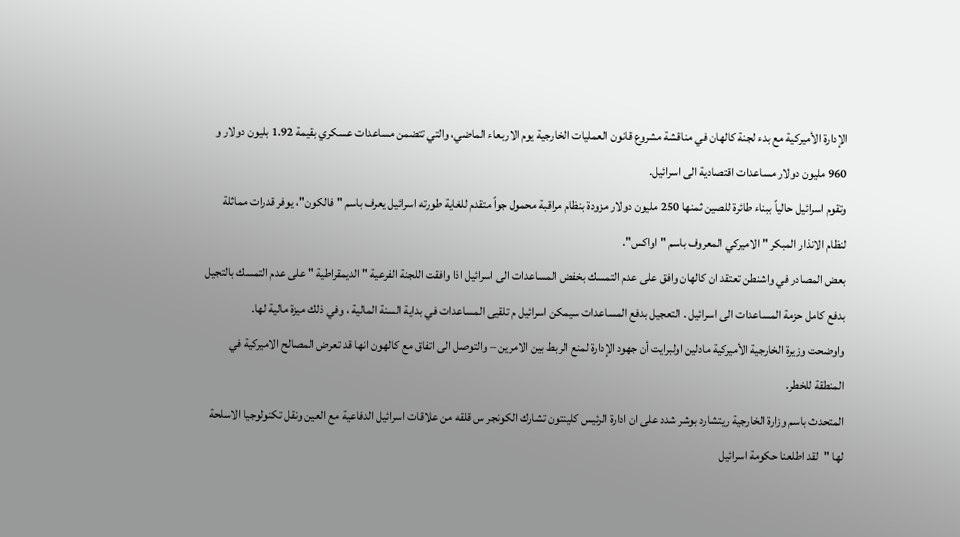الإدارة الأميركية مع بدء لجنة كالهان في مناقشة مشروع قانون العمليات الخارجية يوم الاربعاء الماضي، والتي تتضمن مساعدات عسكري بقيمة 1.92 بليون دولار و 960 مليون دولار مساعدات اقتصادية الى اسرائيل.
وتقوم اسرائيل حالياً ببناء طائرة للصين ثمنها 250 مليون دولار مزودة بنظام مراقبة محمول جواً متقدم للغاية طورته اسرائيل يعرف باسم " فالكون"، يوفر قدرات مماثلة لنظام الانذار المبكر " الاميركي المعروف باسم " اواكس".
بعض المصادر في واشنطن تعتقد ان كالهان وافق على عدم التمسك بخفض المساعدات الى اسرائيل اذا وافقت اللجنة الفرعية " الديمقراطية " على عدم التمسك بالتجيل بدفع كامل حزمة المساعدات الى اسرائيل . التعجيل بدفع المساعدات سيمكن اسرائيل م تلقيى المساعدات في بداية السنة المالية ، وفي ذلك ميزة مالية لها.
واوضحت وزيرة الخارجية الأميركية مادلين اولبرايت أن جهود الإدارة لمنع الربط بين الامرين – والتوصل الى اتفاق مع كالهون انها قد تعرض المصالح الاميركية في المنطقة للخطر.
المتحدث باسم وزارة الخارجية ريتشارد بوشر شدد على ان ادارة الرئيس كلينتون تشارك الكونجر س قلقه من علاقات اسرائيل الدفاعية مع العين ونقل تكنولوجيا الاسلحة لها "لقد اطلعنا حكومة اسرائيل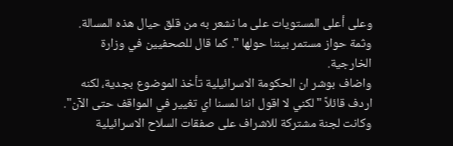وعلى أعلى المستويات على ما نشعر به من قلق حيال هذه المسالة. وثمة حواز مستمر بيننا حولها ". كما قال للصحفيين في وزارة الخارجية.
واضاف بوشر ان الحكومة الاسرائيلية تأخذ الموضوع بجدية، لكنه اردف قائلاً "لكني لا اقول اننا لمسنا اي تغيير في المواقف حتى الآن".
وكانت لجنة مشتركة للاشراف على صفقات السلاح الاسرائيلية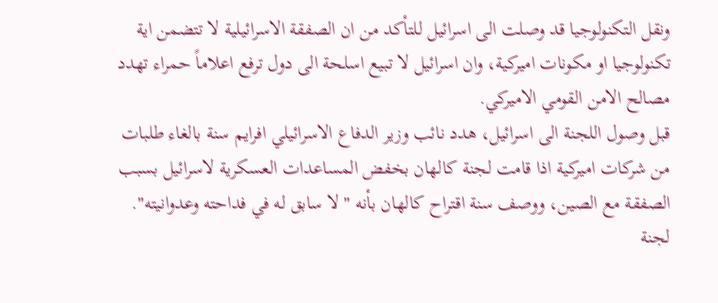ونقل التكنولوجيا قد وصلت الى اسرائيل للتأكد من ان الصفقة الاسرائيلية لا تتضمن اية تكنولوجيا او مكونات اميركية، وان اسرائيل لا تبيع اسلحة الى دول ترفع اعلاماً حمراء تهدد مصالح الامن القومي الاميركي.
قبل وصول اللجنة الى اسرائيل، هدد نائب وزير الدفاع الاسرائيلي افرايم سنة بالغاء طلبات من شركات اميركية اذا قامت لجنة كالهان بخفض المساعدات العسكرية لاسرائيل بسبب الصفقة مع الصين، ووصف سنة اقتراح كالهان بأنه " لا سابق له في فداحته وعدوانيته".
لجنة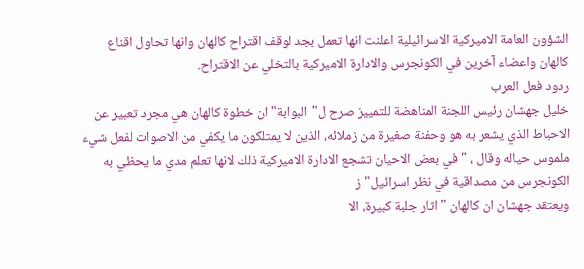الشؤون العامة الاميركية الاسرائيلية اعلنت انها تعمل بجد لوقف اقتراح كالهان وانها تحاول اقناع كالهان واعضاء آخرين في الكونجرس والادارة الاميركية بالتخلي عن الاقتراح.
ردود فعل العرب
خليل جهشان رئيس اللجنة المناهضة للتمييز صرح ل"البوابة" ان خطوة كالهان هي مجرد تعبير عن الاحباط الذي يشعر به هو وحفنة صغيرة من زملائه، الذين لا يمتلكون ما يكفي من الاصوات لفعل شيء ملموس حياله وقال ، " في بعض الاحيان تشجع الادارة الاميركية ذلك لانها تعلم مدي ما يحظي به الكونجرس من مصداقية في نظر اسرائيل"ز
ويعتقد جهشان ان كالهان " اثار جلبة كبيرة، الا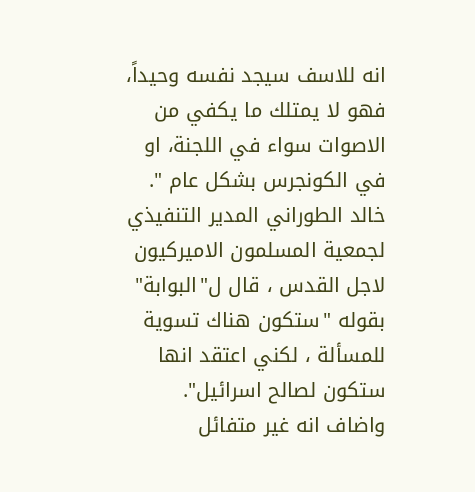انه للاسف سيجد نفسه وحيداً، فهو لا يمتلك ما يكفي من الاصوات سواء في اللجنة، او في الكونجرس بشكل عام ".
خالد الطوراني المدير التنفيذي لجمعية المسلمون الاميركيون لاجل القدس ، قال ل"البوابة" بقوله "ستكون هناك تسوية للمسألة ، لكني اعتقد انها ستكون لصالح اسرائيل". واضاف انه غير متفائل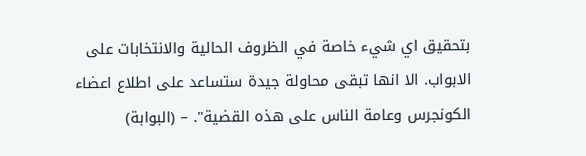بتحقيق اي شيء خاصة في الظروف الحالية والانتخابات على الابواب. الا انها تبقى محاولة جيدة ستساعد على اطلاع اعضاء الكونجرس وعامة الناس على هذه القضية". – (البوابة)